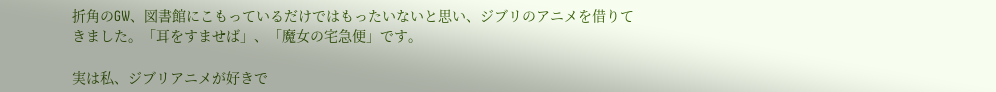折角のGW、図書館にこもっているだけではもったいないと思い、ジブリのアニメを借りてきました。「耳をすませば」、「魔女の宅急便」です。

実は私、ジブリアニメが好きで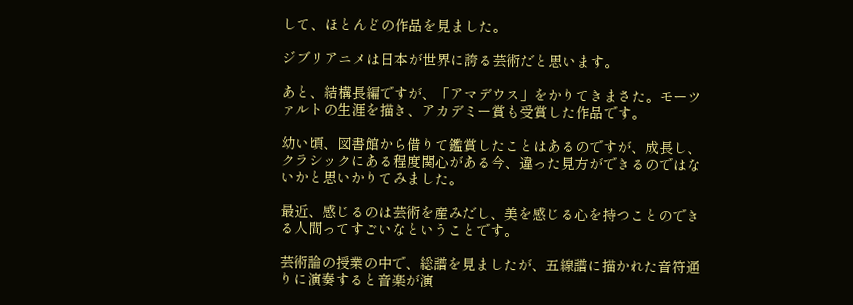して、ほとんどの作品を見ました。

ジブリアニメは日本が世界に誇る芸術だと思います。

あと、結構長編ですが、「アマデウス」をかりてきまさた。モーツァルトの生涯を描き、アカデミー賞も受賞した作品です。

幼い頃、図書館から借りて鑑賞したことはあるのですが、成長し、クラシックにある程度関心がある今、違った見方ができるのではないかと思いかりてみました。

最近、感じるのは芸術を産みだし、美を感じる心を持つことのできる人間ってすごいなということです。

芸術論の授業の中で、総譜を見ましたが、五線譜に描かれた音符通りに演奏すると音楽が演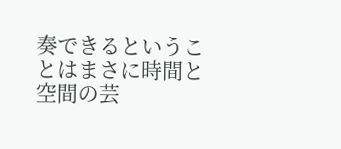奏できるということはまさに時間と空間の芸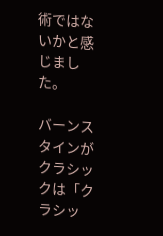術ではないかと感じました。

バーンスタインがクラシックは「クラシッ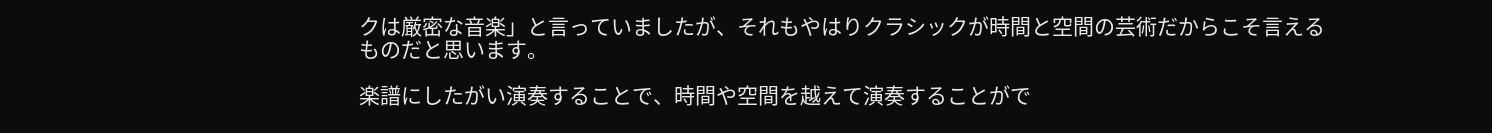クは厳密な音楽」と言っていましたが、それもやはりクラシックが時間と空間の芸術だからこそ言えるものだと思います。

楽譜にしたがい演奏することで、時間や空間を越えて演奏することがで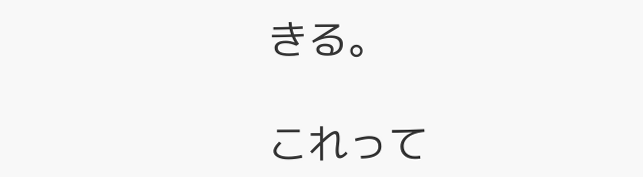きる。

これって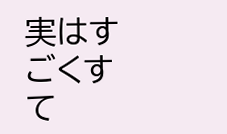実はすごくすて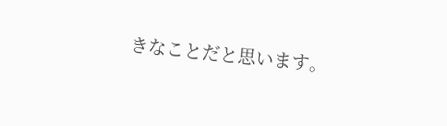きなことだと思います。